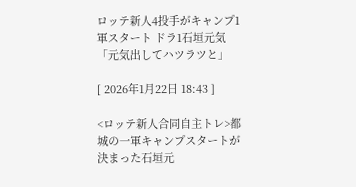ロッテ新人4投手がキャンプ1軍スタート ドラ1石垣元気「元気出してハツラツと」

[ 2026年1月22日 18:43 ]

<ロッテ新人合同自主トレ>都城の一軍キャンプスタートが決まった石垣元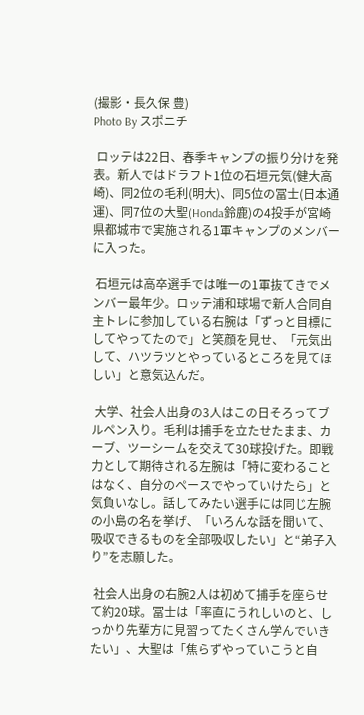(撮影・長久保 豊)
Photo By スポニチ

 ロッテは22日、春季キャンプの振り分けを発表。新人ではドラフト1位の石垣元気(健大高崎)、同2位の毛利(明大)、同5位の冨士(日本通運)、同7位の大聖(Honda鈴鹿)の4投手が宮崎県都城市で実施される1軍キャンプのメンバーに入った。

 石垣元は高卒選手では唯一の1軍抜てきでメンバー最年少。ロッテ浦和球場で新人合同自主トレに参加している右腕は「ずっと目標にしてやってたので」と笑顔を見せ、「元気出して、ハツラツとやっているところを見てほしい」と意気込んだ。

 大学、社会人出身の3人はこの日そろってブルペン入り。毛利は捕手を立たせたまま、カーブ、ツーシームを交えて30球投げた。即戦力として期待される左腕は「特に変わることはなく、自分のペースでやっていけたら」と気負いなし。話してみたい選手には同じ左腕の小島の名を挙げ、「いろんな話を聞いて、吸収できるものを全部吸収したい」と“弟子入り”を志願した。

 社会人出身の右腕2人は初めて捕手を座らせて約20球。冨士は「率直にうれしいのと、しっかり先輩方に見習ってたくさん学んでいきたい」、大聖は「焦らずやっていこうと自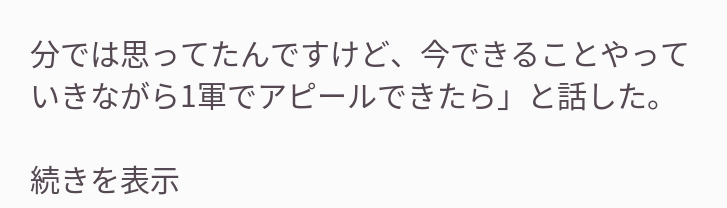分では思ってたんですけど、今できることやっていきながら1軍でアピールできたら」と話した。

続きを表示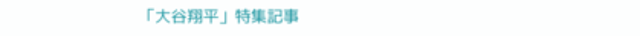「大谷翔平」特集記事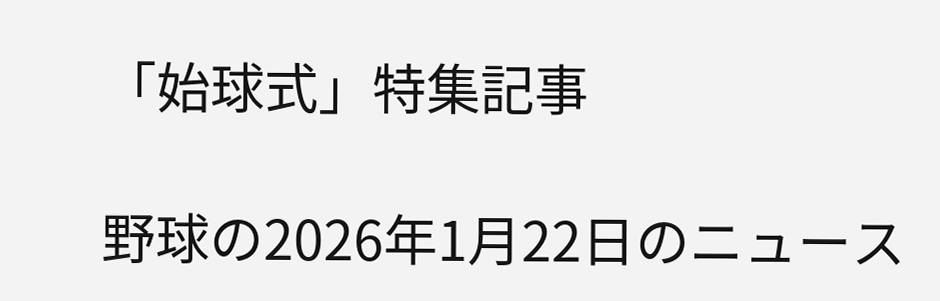「始球式」特集記事

野球の2026年1月22日のニュース